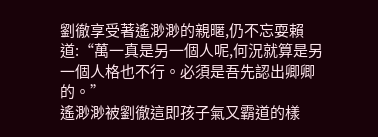劉徹享受著遙渺渺的親暱,仍不忘耍賴道:“萬一真是另一個人呢,何況就算是另一個人格也不行。必須是吾先認出卿卿的。”
遙渺渺被劉徹這即孩子氣又霸道的樣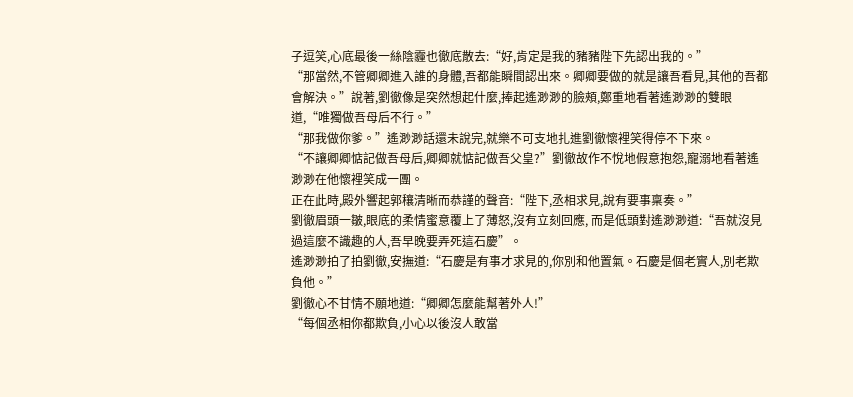子逗笑,心底最後一絲陰霾也徹底散去:“好,肯定是我的豬豬陛下先認出我的。”
“那當然,不管卿卿進入誰的身體,吾都能瞬間認出來。卿卿要做的就是讓吾看見,其他的吾都會解決。”說著,劉徹像是突然想起什麼,捧起遙渺渺的臉頰,鄭重地看著遙渺渺的雙眼道,“唯獨做吾母后不行。”
“那我做你爹。”遙渺渺話還未說完,就樂不可支地扎進劉徹懷裡笑得停不下來。
“不讓卿卿惦記做吾母后,卿卿就惦記做吾父皇?”劉徹故作不悅地假意抱怨,寵溺地看著遙渺渺在他懷裡笑成一團。
正在此時,殿外響起郭穰清晰而恭謹的聲音:“陛下,丞相求見,說有要事稟奏。”
劉徹眉頭一皺,眼底的柔情蜜意覆上了薄怒,沒有立刻回應, 而是低頭對遙渺渺道:“吾就沒見過這麼不識趣的人,吾早晚要弄死這石慶”。
遙渺渺拍了拍劉徹,安撫道:“石慶是有事才求見的,你別和他置氣。石慶是個老實人,別老欺負他。”
劉徹心不甘情不願地道:“卿卿怎麼能幫著外人!”
“每個丞相你都欺負,小心以後沒人敢當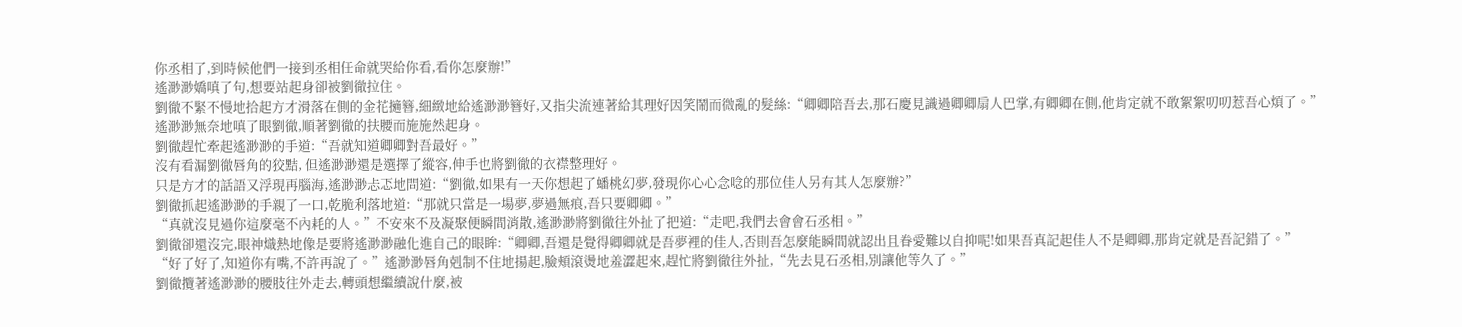你丞相了,到時候他們一接到丞相任命就哭給你看,看你怎麼辦!”
遙渺渺嬌嗔了句,想要站起身卻被劉徹拉住。
劉徹不緊不慢地拾起方才滑落在側的金花擿簪,細緻地給遙渺渺簪好,又指尖流連著給其理好因笑鬧而微亂的髮絲:“卿卿陪吾去,那石慶見識過卿卿扇人巴掌,有卿卿在側,他肯定就不敢絮絮叨叨惹吾心煩了。”
遙渺渺無奈地嗔了眼劉徹,順著劉徹的扶腰而施施然起身。
劉徹趕忙牽起遙渺渺的手道:“吾就知道卿卿對吾最好。”
沒有看漏劉徹唇角的狡黠, 但遙渺渺還是選擇了縱容,伸手也將劉徹的衣襟整理好。
只是方才的話語又浮現再腦海,遙渺渺忐忑地問道:“劉徹,如果有一天你想起了蟠桃幻夢,發現你心心念唸的那位佳人另有其人怎麼辦?”
劉徹抓起遙渺渺的手親了一口,乾脆利落地道:“那就只當是一場夢,夢過無痕,吾只要卿卿。”
“真就沒見過你這麼毫不內耗的人。”不安來不及凝聚便瞬間消散,遙渺渺將劉徹往外扯了把道:“走吧,我們去會會石丞相。”
劉徹卻還沒完,眼神熾熱地像是要將遙渺渺融化進自己的眼眸:“卿卿,吾還是覺得卿卿就是吾夢裡的佳人,否則吾怎麼能瞬間就認出且眷愛難以自抑呢!如果吾真記起佳人不是卿卿,那肯定就是吾記錯了。”
“好了好了,知道你有嘴,不許再說了。”遙渺渺唇角剋制不住地揚起,臉頰滾燙地羞澀起來,趕忙將劉徹往外扯,“先去見石丞相,別讓他等久了。”
劉徹攬著遙渺渺的腰肢往外走去,轉頭想繼續說什麼,被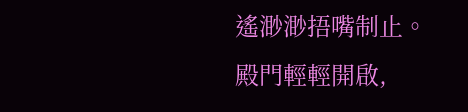遙渺渺捂嘴制止。
殿門輕輕開啟,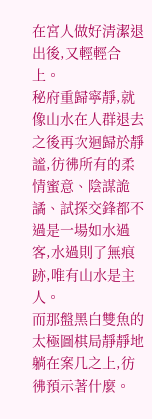在宮人做好清潔退出後,又輕輕合上。
秘府重歸寧靜,就像山水在人群退去之後再次迴歸於靜謐,彷彿所有的柔情蜜意、陰謀詭譎、試探交鋒都不過是一場如水過客,水過則了無痕跡,唯有山水是主人。
而那盤黑白雙魚的太極圖棋局靜靜地躺在案几之上,彷彿預示著什麼。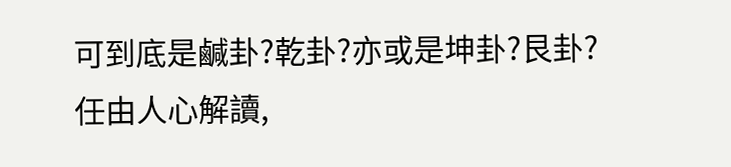可到底是鹹卦?乾卦?亦或是坤卦?艮卦?
任由人心解讀,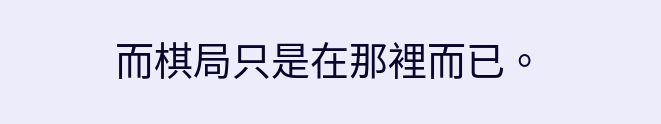而棋局只是在那裡而已。